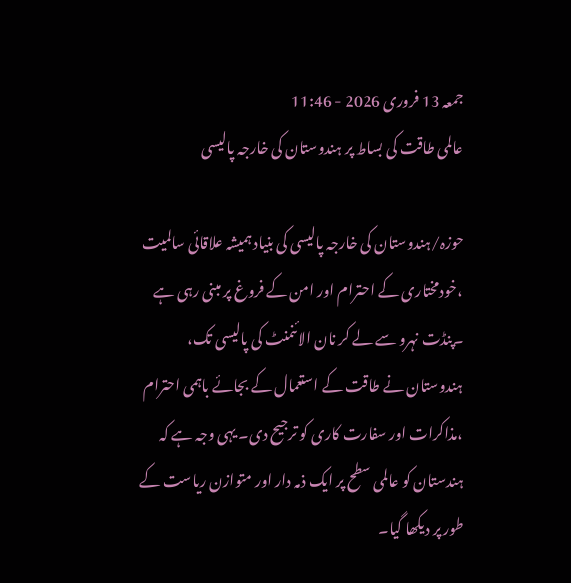جمعہ 13 فروری 2026 - 11:46
عالمی طاقت کی بساط پر ہندوستان کی خارجہ پالیسی

حوزہ/ہندوستان کی خارجہ پالیسی کی بنیاد ہمیشہ علاقائی سالمیت ،خودمختاری کے احترام اور امن کے فروغ پر مبنی رہی ہے ۔پنڈت نہرو سے لے کر نان الائنمنٹ کی پالیسی تک، ہندوستان نے طاقت کے استعمال کے بجائے باہمی احترام ،مذاکرات اور سفارت کاری کو ترجیح دی۔ یہی وجہ ہے کہ ہندستان کو عالمی سطح پر ایک ذمہ دار اور متوازن ریاست کے طور پر دیکھا گیا۔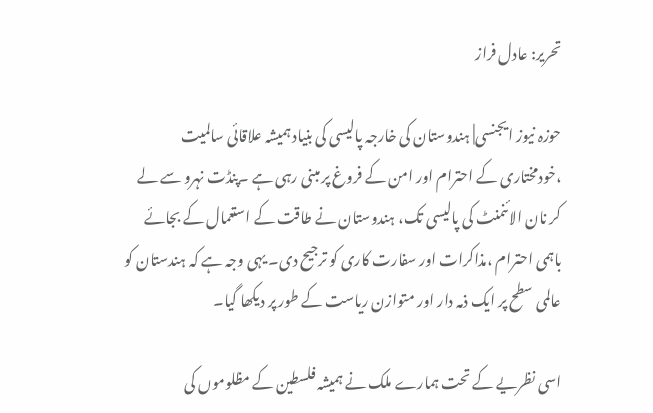تحریر: عادل فراز

حوزہ نیوز ایجنسی| ہندوستان کی خارجہ پالیسی کی بنیاد ہمیشہ علاقائی سالمیت ،خودمختاری کے احترام اور امن کے فروغ پر مبنی رہی ہے ۔پنڈت نہرو سے لے کر نان الائنمنٹ کی پالیسی تک، ہندوستان نے طاقت کے استعمال کے بجائے باہمی احترام ،مذاکرات اور سفارت کاری کو ترجیح دی۔ یہی وجہ ہے کہ ہندستان کو عالمی سطح پر ایک ذمہ دار اور متوازن ریاست کے طور پر دیکھا گیا۔

اسی نظریے کے تحت ہمارے ملک نے ہمیشہ فلسطین کے مظلوموں کی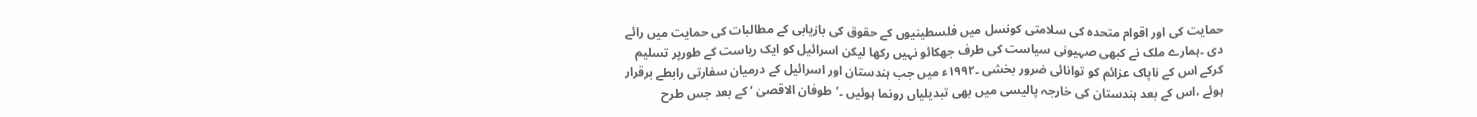حمایت کی اور اقوام متحدہ کی سلامتی کونسل میں فلسطینیوں کے حقوق کی بازیابی کے مطالبات کی حمایت میں رائے دی ۔ہمارے ملک نے کبھی صہیونی سیاست کی طرف جھکائو نہیں رکھا لیکن اسرائیل کو ایک ریاست کے طورپر تسلیم کرکے اس کے ناپاک عزائم کو توانائی ضرور بخشی ۔۱۹۹۲ء میں جب ہندستان اور اسرائیل کے درمیان سفارتی رابطے برقرار ہوئے ،اس کے بعد ہندستان کی خارجہ پالیسی میں بھی تبدیلیاں رونما ہوئیں ۔’طوفان الاقصیٰ ‘ کے بعد جس طرح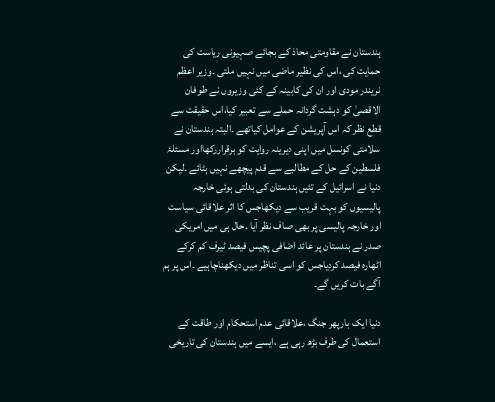ہندستان نے مقاومتی محاذ کے بجائے صہیونی ریاست کی حمایت کی ،اس کی نظیر ماضی میں نہیں ملتی ۔وزیر اعظم نریندر مودی اور ان کی کابینہ کے کئی وزیروں نے طوفان الاقصیٰ کو دہشت گردانہ حملے سے تعبیر کیا،اس حقیقت سے قطع نظر کہ اس آپریشن کے عوامل کیاتھے ۔البتہ ہندستان نے سلامتی کونسل میں اپنی دیرینہ روایت کو برقراررکھااور مسئلۂ فلسطین کے حل کے مطالبے سے قدم پیچھے نہیں ہٹائے ۔لیکن دنیا نے اسرائیل کے تئیں ہندستان کی بدلتی ہوئی خارجہ پالیسیوں کو بہت قریب سے دیکھاجس کا اثر علاقائی سیاست اور خارجہ پالیسی پر بھی صاف نظر آیا ۔حال ہی میں امریکی صدر نے ہندستان پر عائد اضافی پچیس فیصد ٹیرف کم کرکے اٹھارہ فیصد کردیاجس کو اسی تناظر میں دیکھناچاہیے ۔اس پر ہم آگے بات کریں گے۔

دنیا ایک بارپھر جنگ ،علاقائی عدم استحکام اور طاقت کے استعمال کی طرف بڑھ رہی ہے ،ایسے میں ہندستان کی تاریخی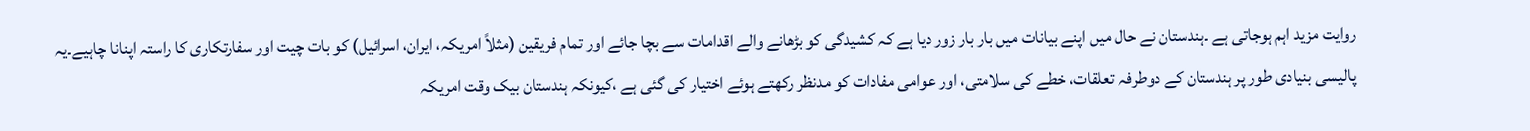روایت مزید اہم ہوجاتی ہے ۔ہندستان نے حال میں اپنے بیانات میں بار بار زور دیا ہے کہ کشیدگی کو بڑھانے والے اقدامات سے بچا جائے اور تمام فریقین (مثلاً امریکہ، ایران، اسرائیل) کو بات چیت اور سفارتکاری کا راستہ اپنانا چاہیے۔یہ پالیسی بنیادی طور پر ہندستان کے دوطرفہ تعلقات، خطے کی سلامتی، اور عوامی مفادات کو مدنظر رکھتے ہوئے اختیار کی گئی ہے ،کیونکہ ہندستان بیک وقت امریکہ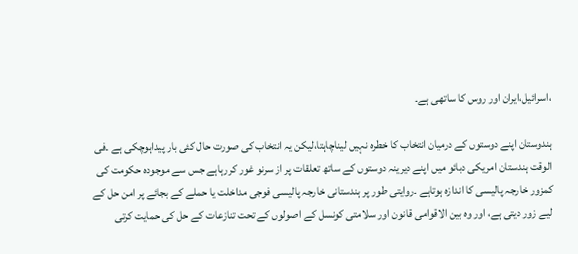،اسرائیل،ایران اور روس کا ساتھی ہے۔

ہندوستان اپنے دوستوں کے درمیان انتخاب کا خطرہ نہیں لیناچاہتا،لیکن یہ انتخاب کی صورت حال کئی بار پیداہوچکی ہے ۔فی الوقت ہندستان امریکی دبائو میں اپنے دیرینہ دوستوں کے ساتھ تعلقات پر از سرنو غور کررہاہے جس سے موجودہ حکومت کی کمزور خارجہ پالیسی کا اندازہ ہوتاہے ۔روایتی طور پر ہندستانی خارجہ پالیسی فوجی مداخلت یا حملے کے بجائے پر امن حل کے لیے زور دیتی ہے، اور وہ بین الاقوامی قانون اور سلامتی کونسل کے اصولوں کے تحت تنازعات کے حل کی حمایت کرتی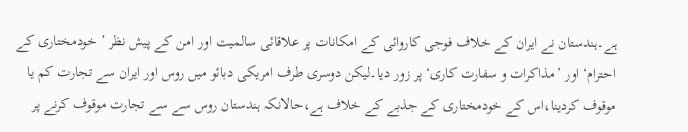ہے۔ہندستان نے ایران کے خلاف فوجی کاروائی کے امکانات پر علاقائی سالمیت اور امن کے پیش نظر ’ خودمختاری کے احترام‘ اور ’مذاکرات و سفارت کاری‘ پر زور دیا۔لیکن دوسری طرف امریکی دبائو میں روس اور ایران سے تجارت کم یا موقوف کردینا،اس کے خودمختاری کے جذبے کے خلاف ہے،حالانکہ ہندستان روس سے سے تجارت موقوف کرنے پر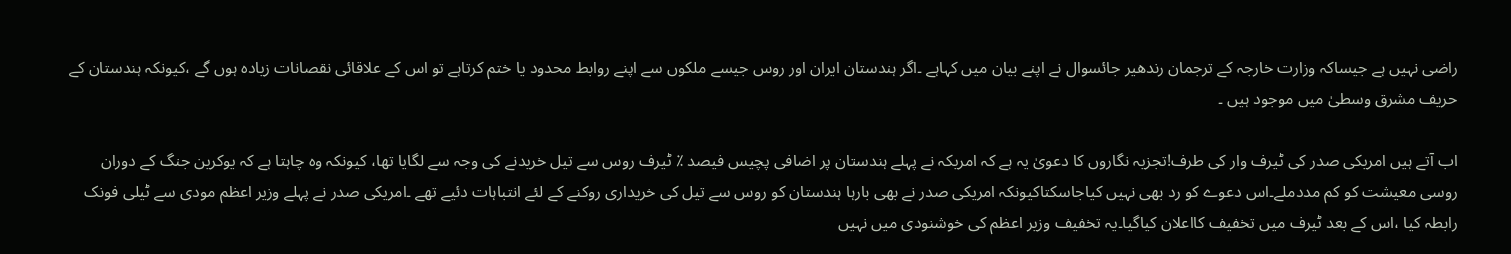راضی نہیں ہے جیساکہ وزارت خارجہ کے ترجمان رندھیر جائسوال نے اپنے بیان میں کہاہے ۔اگر ہندستان ایران اور روس جیسے ملکوں سے اپنے روابط محدود یا ختم کرتاہے تو اس کے علاقائی نقصانات زیادہ ہوں گے ،کیونکہ ہندستان کے حریف مشرق وسطیٰ میں موجود ہیں ۔

اب آتے ہیں امریکی صدر کی ٹیرف وار کی طرف!تجزیہ نگاروں کا دعویٰ یہ ہے کہ امریکہ نے پہلے ہندستان پر اضافی پچیس فیصد ٪ ٹیرف روس سے تیل خریدنے کی وجہ سے لگایا تھا، کیونکہ وہ چاہتا ہے کہ یوکرین جنگ کے دوران روسی معیشت کو کم مددملے۔اس دعوے کو رد بھی نہیں کیاجاسکتاکیونکہ امریکی صدر نے بھی بارہا ہندستان کو روس سے تیل کی خریداری روکنے کے لئے انتباہات دئیے تھے ۔امریکی صدر نے پہلے وزیر اعظم مودی سے ٹیلی فونک رابطہ کیا ،اس کے بعد ٹیرف میں تخفیف کااعلان کیاگیا۔یہ تخفیف وزیر اعظم کی خوشنودی میں نہیں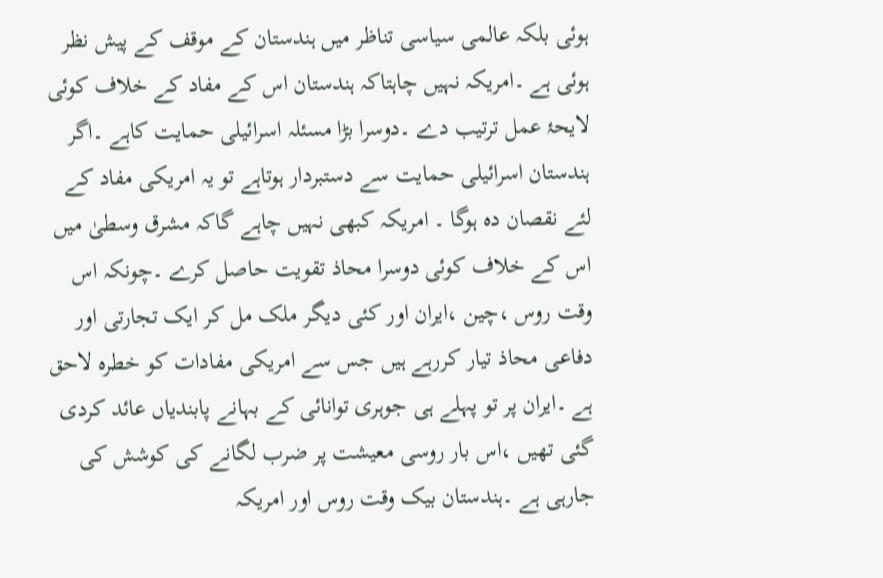ہوئی بلکہ عالمی سیاسی تناظر میں ہندستان کے موقف کے پیش نظر ہوئی ہے ۔امریکہ نہیں چاہتاکہ ہندستان اس کے مفاد کے خلاف کوئی لایحۂ عمل ترتیب دے ۔دوسرا بڑا مسئلہ اسرائیلی حمایت کاہے ۔اگر ہندستان اسرائیلی حمایت سے دستبردار ہوتاہے تو یہ امریکی مفاد کے لئے نقصان دہ ہوگا ۔ امریکہ کبھی نہیں چاہے گاکہ مشرق وسطیٰ میں اس کے خلاف کوئی دوسرا محاذ تقویت حاصل کرے ۔چونکہ اس وقت روس ،چین ،ایران اور کئی دیگر ملک مل کر ایک تجارتی اور دفاعی محاذ تیار کررہے ہیں جس سے امریکی مفادات کو خطرہ لاحق ہے ۔ایران پر تو پہلے ہی جوہری توانائی کے بہانے پابندیاں عائد کردی گئی تھیں ،اس بار روسی معیشت پر ضرب لگانے کی کوشش کی جارہی ہے ۔ہندستان بیک وقت روس اور امریکہ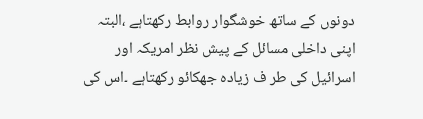دونوں کے ساتھ خوشگوار روابط رکھتاہے ،البتہ اپنی داخلی مسائل کے پیش نظر امریکہ اور اسرائیل کی طر ف زیادہ جھکائو رکھتاہے ۔اس کی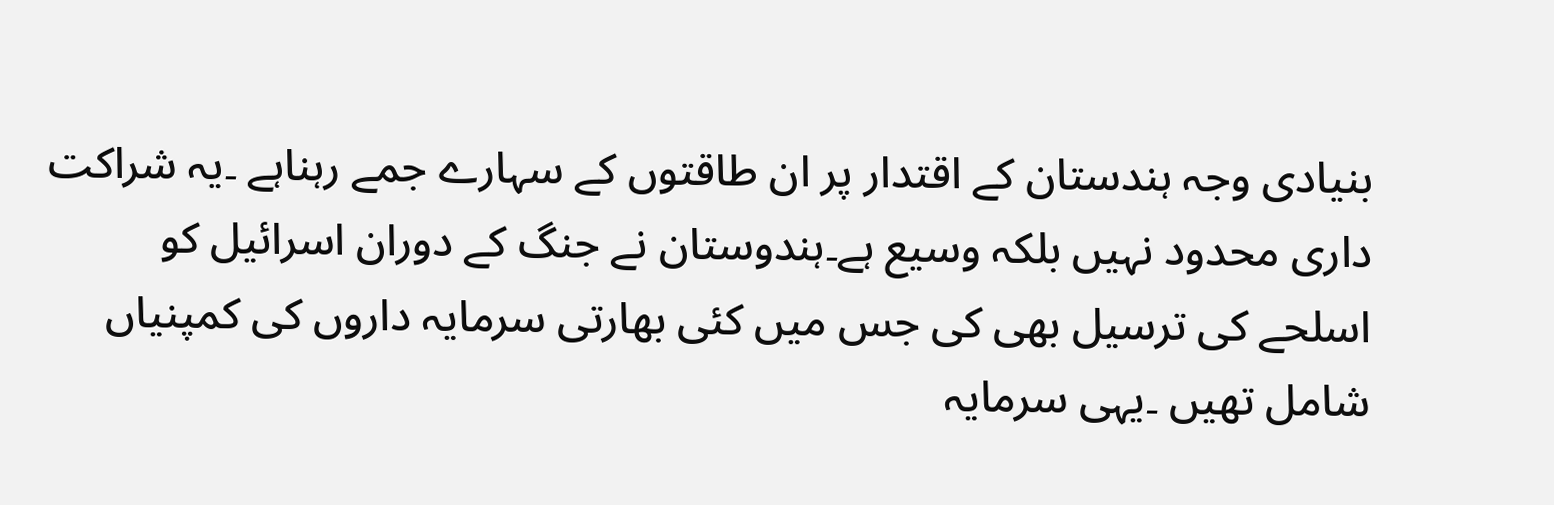بنیادی وجہ ہندستان کے اقتدار پر ان طاقتوں کے سہارے جمے رہناہے ۔یہ شراکت داری محدود نہیں بلکہ وسیع ہے۔ہندوستان نے جنگ کے دوران اسرائیل کو اسلحے کی ترسیل بھی کی جس میں کئی بھارتی سرمایہ داروں کی کمپنیاں شامل تھیں ۔یہی سرمایہ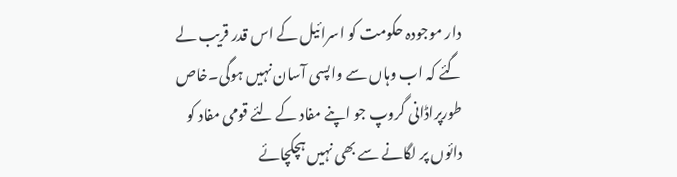دار موجودہ حکومت کو اسرائیل کے اس قدر قریب لے گئے کہ اب وہاں سے واپسی آسان نہیں ہوگی۔خاص طورپراڈانی گروپ جو اپنے مفاد کے لئے قومی مفاد کو دائوں پر لگانے سے بھی نہیں ہچکچائے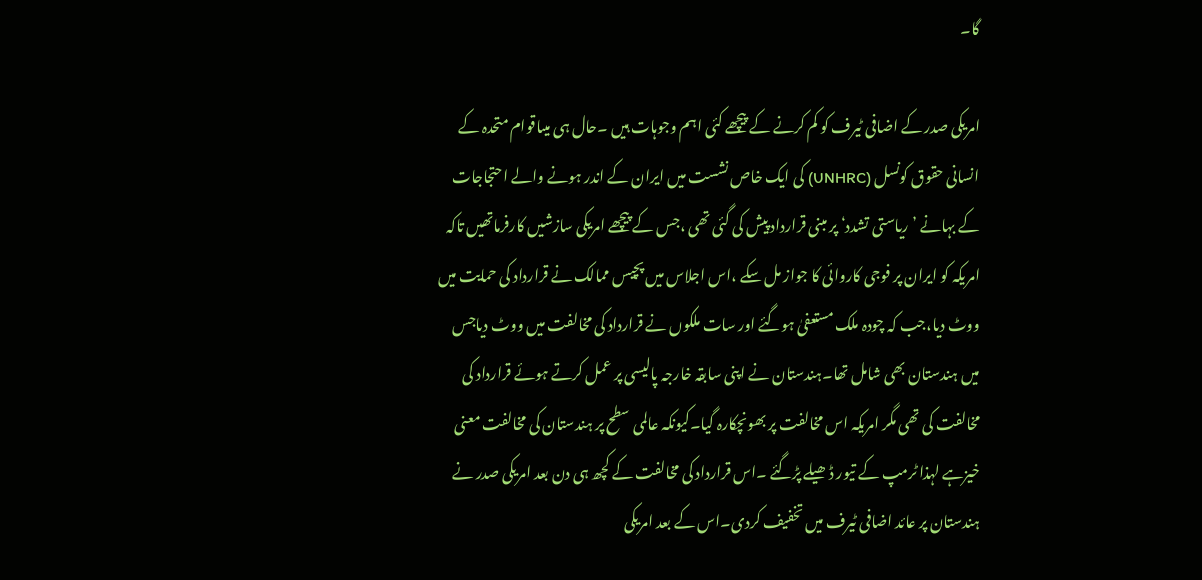گا۔

امریکی صدر کے اضافی ٹیرف کو کم کرنے کے پیچھے کئی اہم وجوہات ہیں ۔حال ہی میںاقوام متحدہ کے انسانی حقوق کونسل (UNHRC) کی ایک خاص نشست میں ایران کے اندر ہونے والے احتجاجات کے بہانے ’ریاستی تشدد‘ پر مبنی قرارداد پیش کی گئی تھی ،جس کے پیچھے امریکی سازشیں کارفرماتھیں تاکہ امریکہ کو ایران پر فوجی کاروائی کا جواز مل سکے ،اس اجلاس میں پچیس ممالک نے قرارداد کی حمایت میں ووٹ دیا،جب کہ چودہ ملک مستعفیٰ ہوگئے اور سات ملکوں نے قرارداد کی مخالفت میں ووٹ دیاجس میں ہندستان بھی شامل تھا۔ہندستان نے اپنی سابقہ خارجہ پالیسی پر عمل کرتے ہوئے قرارداد کی مخالفت کی تھی مگر امریکہ اس مخالفت پر بھونچکارہ گیا۔کیونکہ عالمی سطح پر ہندستان کی مخالفت معنی خیزہے لہذا ٹرمپ کے تیور ڈھیلے پڑگئے ۔اس قرارداد کی مخالفت کے کچھ ہی دن بعد امریکی صدر نے ہندستان پر عائد اضافی ٹیرف میں تخفیف کردی۔اس کے بعد امریکی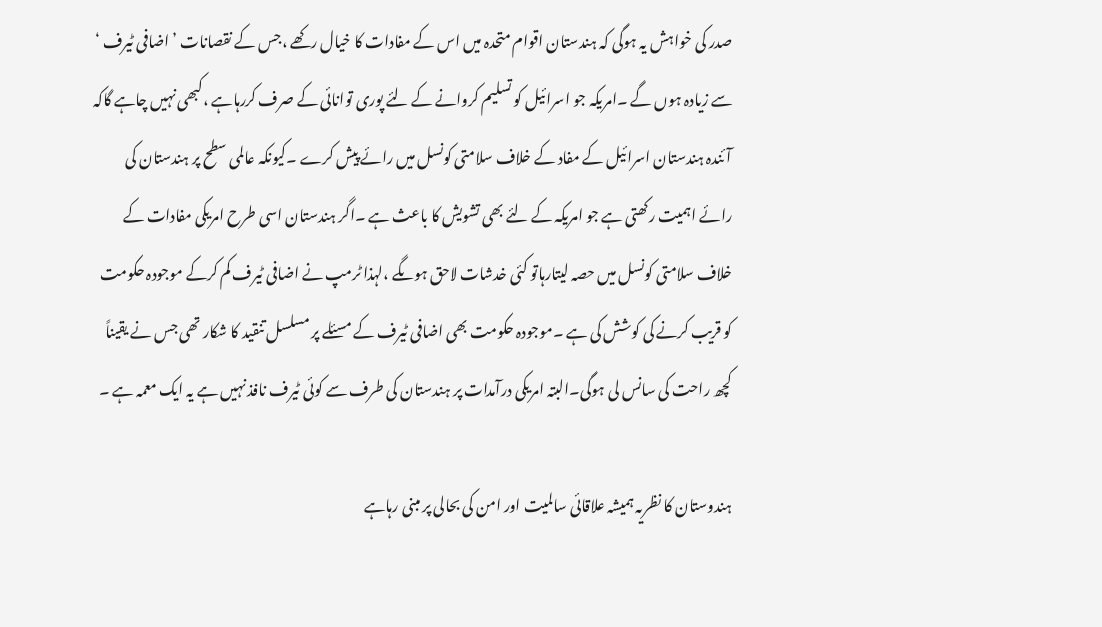صدر کی خواہش یہ ہوگی کہ ہندستان اقوام متحدہ میں اس کے مفادات کا خیال رکھے ،جس کے نقصانات ’اضافی ٹیرف ‘ سے زیادہ ہوں گے ۔امریکہ جو اسرائیل کو تسلیم کروانے کے لئے پوری توانائی کے صرف کررہاہے ،کبھی نہیں چاہے گاکہ آئندہ ہندستان اسرائیل کے مفاد کے خلاف سلامتی کونسل میں رائے پیش کرے ۔کیونکہ عالمی سطح پر ہندستان کی رائے اہمیت رکھتی ہے جو امریکہ کے لئے بھی تشویش کا باعث ہے ۔اگر ہندستان اسی طرح امریکی مفادات کے خلاف سلامتی کونسل میں حصہ لیتارہاتو کئی خدشات لاحق ہوںگے ،لہذا ٹرمپ نے اضافی ٹیرف کم کرکے موجودہ حکومت کو قریب کرنے کی کوشش کی ہے ۔موجودہ حکومت بھی اضافی ٹیرف کے مسئلے پر مسلسل تنقید کا شکار تھی جس نے یقیناً کچھ راحت کی سانس لی ہوگی۔البتہ امریکی درآمدات پر ہندستان کی طرف سے کوئی ٹیرف نافذ نہیں ہے یہ ایک معمہ ہے ۔

ہندوستان کا نظریہ ہمیشہ علاقائی سالمیت اور امن کی بحالی پر مبنی رہاہے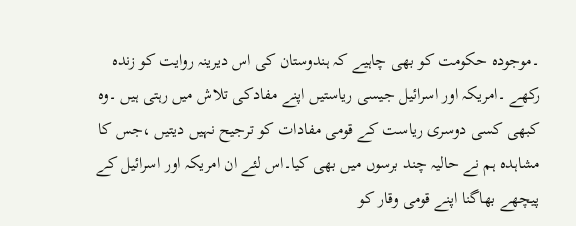۔موجودہ حکومت کو بھی چاہیے کہ ہندوستان کی اس دیرینہ روایت کو زندہ رکھے ۔امریکہ اور اسرائیل جیسی ریاستیں اپنے مفادکی تلاش میں رہتی ہیں ۔وہ کبھی کسی دوسری ریاست کے قومی مفادات کو ترجیح نہیں دیتیں ،جس کا مشاہدہ ہم نے حالیہ چند برسوں میں بھی کیا۔اس لئے ان امریکہ اور اسرائیل کے پیچھے بھاگنا اپنے قومی وقار کو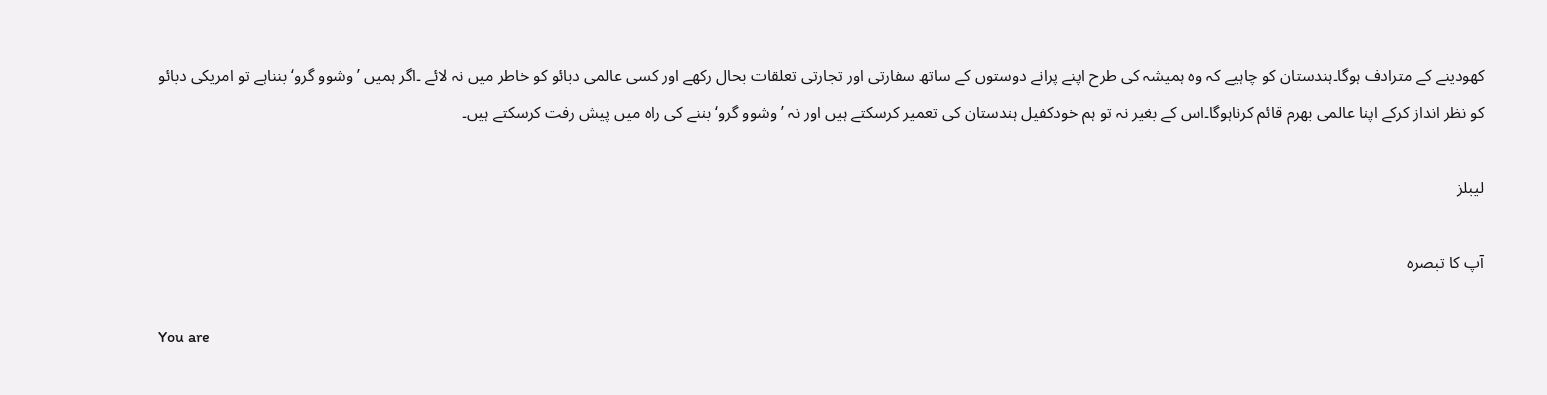کھودینے کے مترادف ہوگا۔ہندستان کو چاہیے کہ وہ ہمیشہ کی طرح اپنے پرانے دوستوں کے ساتھ سفارتی اور تجارتی تعلقات بحال رکھے اور کسی عالمی دبائو کو خاطر میں نہ لائے ۔اگر ہمیں ’وشوو گرو‘ بنناہے تو امریکی دبائو کو نظر انداز کرکے اپنا عالمی بھرم قائم کرناہوگا۔اس کے بغیر نہ تو ہم خودکفیل ہندستان کی تعمیر کرسکتے ہیں اور نہ ’وشوو گرو‘ بننے کی راہ میں پیش رفت کرسکتے ہیں۔

لیبلز

آپ کا تبصرہ

You are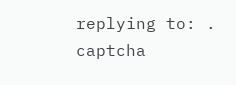replying to: .
captcha